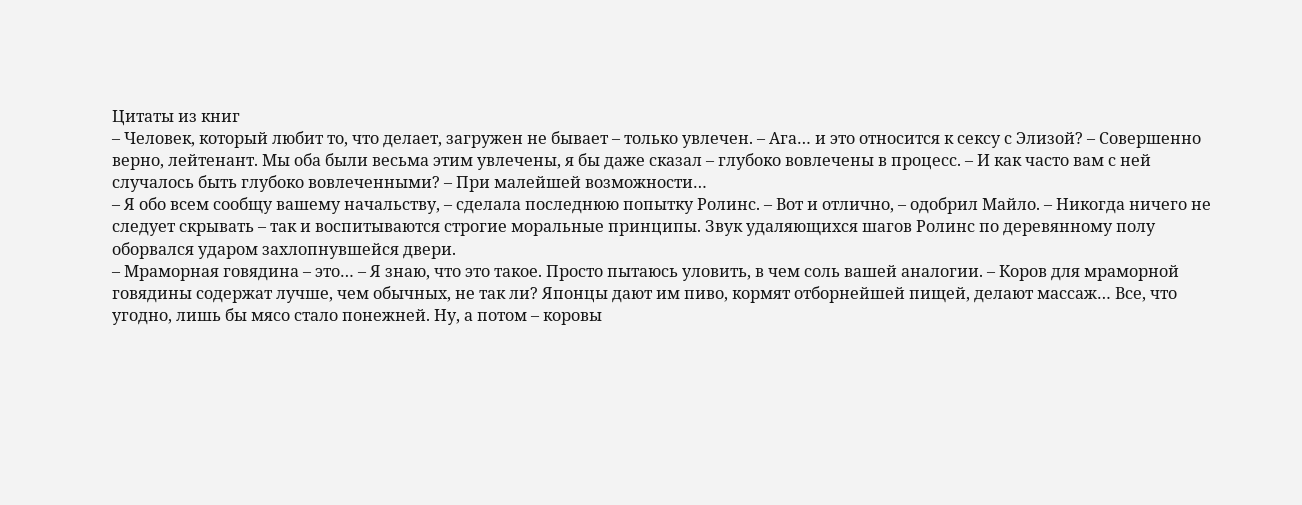Цитаты из книг
– Человек, который любит то, что делает, загружен не бывает – только увлечен. – Ага… и это относится к сексу с Элизой? – Совершенно верно, лейтенант. Мы оба были весьма этим увлечены, я бы даже сказал – глубоко вовлечены в процесс. – И как часто вам с ней случалось быть глубоко вовлеченными? – При малейшей возможности…
– Я обо всем сообщу вашему начальству, – сделала последнюю попытку Ролинс. – Вот и отлично, – одобрил Майло. – Никогда ничего не следует скрывать – так и воспитываются строгие моральные принципы. Звук удаляющихся шагов Ролинс по деревянному полу оборвался ударом захлопнувшейся двери.
– Мраморная говядина – это… – Я знаю, что это такое. Просто пытаюсь уловить, в чем соль вашей аналогии. – Коров для мраморной говядины содержат лучше, чем обычных, не так ли? Японцы дают им пиво, кормят отборнейшей пищей, делают массаж… Все, что угодно, лишь бы мясо стало понежней. Ну, а потом – коровы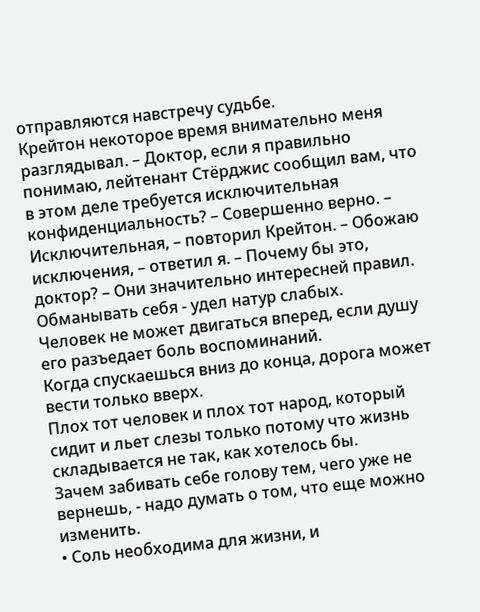отправляются навстречу судьбе.
Крейтон некоторое время внимательно меня разглядывал. – Доктор, если я правильно понимаю, лейтенант Стёрджис сообщил вам, что в этом деле требуется исключительная конфиденциальность? – Совершенно верно. – Исключительная, – повторил Крейтон. – Обожаю исключения, – ответил я. – Почему бы это, доктор? – Они значительно интересней правил.
Обманывать себя - удел натур слабых.
Человек не может двигаться вперед, если душу его разъедает боль воспоминаний.
Когда спускаешься вниз до конца, дорога может вести только вверх.
Плох тот человек и плох тот народ, который сидит и льет слезы только потому что жизнь складывается не так, как хотелось бы.
Зачем забивать себе голову тем, чего уже не вернешь, - надо думать о том, что еще можно изменить.
• Соль необходима для жизни, и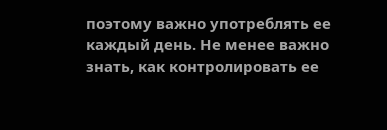поэтому важно употреблять ее каждый день. Не менее важно знать, как контролировать ее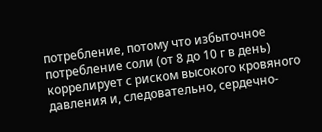потребление, потому что избыточное потребление соли (от 8 до 10 г в день) коррелирует с риском высокого кровяного давления и, следовательно, сердечно-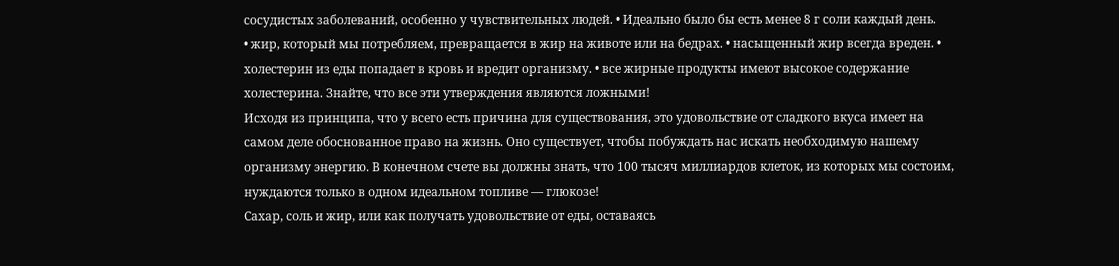сосудистых заболеваний, особенно у чувствительных людей. • Идеально было бы есть менее 8 г соли каждый день.
• жир, который мы потребляем, превращается в жир на животе или на бедрах. • насыщенный жир всегда вреден. • холестерин из еды попадает в кровь и вредит организму. • все жирные продукты имеют высокое содержание холестерина. Знайте, что все эти утверждения являются ложными!
Исходя из принципа, что у всего есть причина для существования, это удовольствие от сладкого вкуса имеет на самом деле обоснованное право на жизнь. Оно существует, чтобы побуждать нас искать необходимую нашему организму энергию. В конечном счете вы должны знать, что 100 тысяч миллиардов клеток, из которых мы состоим, нуждаются только в одном идеальном топливе — глюкозе!
Сахар, соль и жир, или как получать удовольствие от еды, оставаясь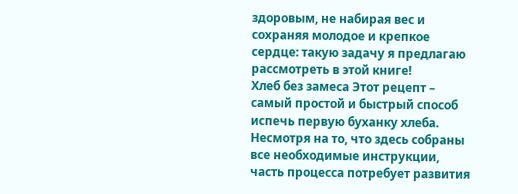здоровым, не набирая вес и сохраняя молодое и крепкое сердце: такую задачу я предлагаю рассмотреть в этой книге!
Хлеб без замеса Этот рецепт – самый простой и быстрый способ испечь первую буханку хлеба. Несмотря на то, что здесь собраны все необходимые инструкции, часть процесса потребует развития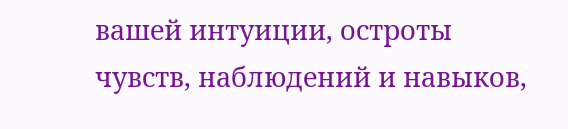вашей интуиции, остроты чувств, наблюдений и навыков,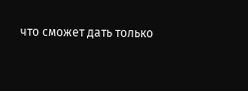что сможет дать только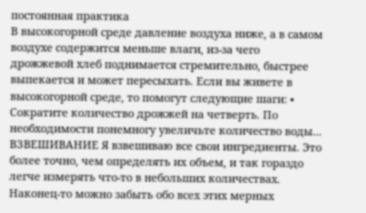постоянная практика
В высокогорной среде давление воздуха ниже, а в самом воздухе содержится меньше влаги, из-за чего дрожжевой хлеб поднимается стремительно, быстрее выпекается и может пересыхать. Если вы живете в высокогорной среде, то помогут следующие шаги: • Сократите количество дрожжей на четверть. По необходимости понемногу увеличьте количество воды...
ВЗВЕШИВАНИЕ Я взвешиваю все свои ингредиенты. Это более точно, чем определять их объем, и так гораздо легче измерять что-то в небольших количествах. Наконец-то можно забыть обо всех этих мерных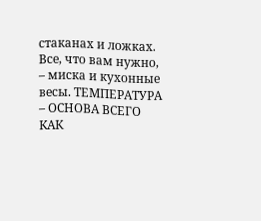стаканах и ложках. Все, что вам нужно, – миска и кухонные весы. ТЕМПЕРАТУРА – ОСНОВА ВСЕГО
КАК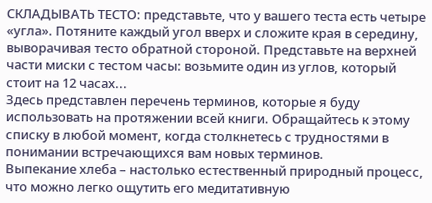СКЛАДЫВАТЬ ТЕСТО: представьте, что у вашего теста есть четыре «угла». Потяните каждый угол вверх и сложите края в середину, выворачивая тесто обратной стороной. Представьте на верхней части миски с тестом часы: возьмите один из углов, который стоит на 12 часах...
Здесь представлен перечень терминов, которые я буду использовать на протяжении всей книги. Обращайтесь к этому списку в любой момент, когда столкнетесь с трудностями в понимании встречающихся вам новых терминов.
Выпекание хлеба – настолько естественный природный процесс, что можно легко ощутить его медитативную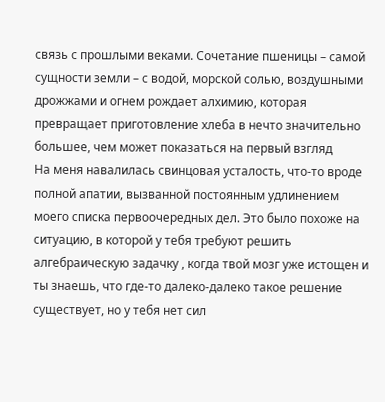связь с прошлыми веками. Сочетание пшеницы – самой сущности земли – с водой, морской солью, воздушными дрожжами и огнем рождает алхимию, которая превращает приготовление хлеба в нечто значительно большее, чем может показаться на первый взгляд
На меня навалилась свинцовая усталость, что-то вроде полной апатии, вызванной постоянным удлинением моего списка первоочередных дел. Это было похоже на ситуацию, в которой у тебя требуют решить алгебраическую задачку , когда твой мозг уже истощен и ты знаешь, что где-то далеко-далеко такое решение существует, но у тебя нет сил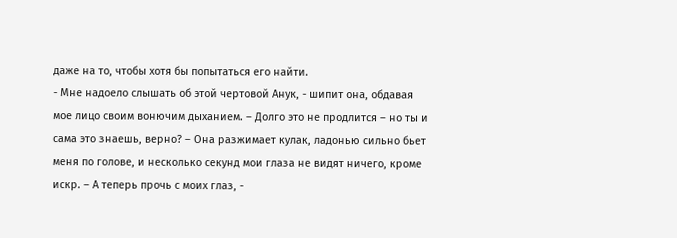даже на то, чтобы хотя бы попытаться его найти.
- Мне надоело слышать об этой чертовой Анук, - шипит она, обдавая мое лицо своим вонючим дыханием. – Долго это не продлится – но ты и сама это знаешь, верно? – Она разжимает кулак, ладонью сильно бьет меня по голове, и несколько секунд мои глаза не видят ничего, кроме искр. – А теперь прочь с моих глаз, -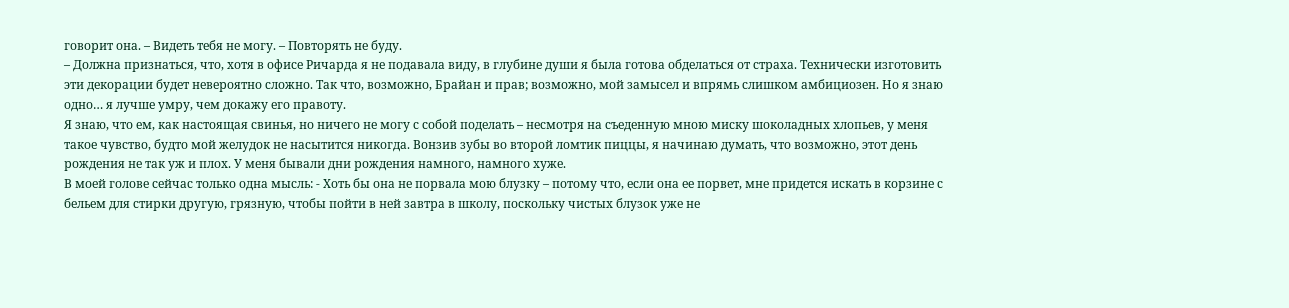говорит она. – Видеть тебя не могу. – Повторять не буду.
– Должна признаться, что, хотя в офисе Ричарда я не подавала виду, в глубине души я была готова обделаться от страха. Технически изготовить эти декорации будет невероятно сложно. Так что, возможно, Брайан и прав; возможно, мой замысел и впрямь слишком амбициозен. Но я знаю одно… я лучше умру, чем докажу его правоту.
Я знаю, что ем, как настоящая свинья, но ничего не могу с собой поделать – несмотря на съеденную мною миску шоколадных хлопьев, у меня такое чувство, будто мой желудок не насытится никогда. Вонзив зубы во второй ломтик пиццы, я начинаю думать, что возможно, этот день рождения не так уж и плох. У меня бывали дни рождения намного, намного хуже.
В моей голове сейчас только одна мысль: - Хоть бы она не порвала мою блузку – потому что, если она ее порвет, мне придется искать в корзине с бельем для стирки другую, грязную, чтобы пойти в ней завтра в школу, поскольку чистых блузок уже не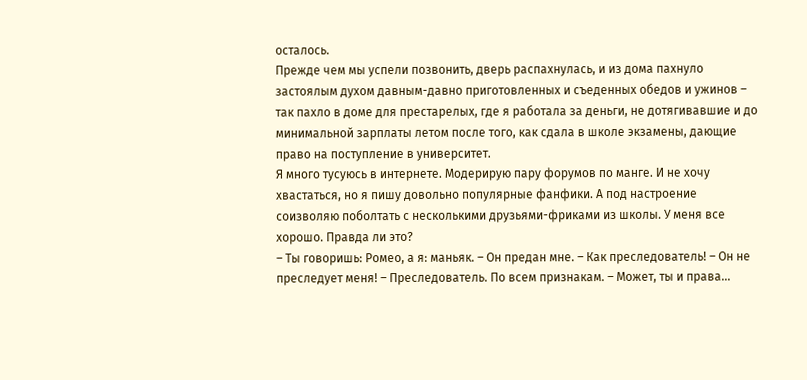осталось.
Прежде чем мы успели позвонить, дверь распахнулась, и из дома пахнуло застоялым духом давным-давно приготовленных и съеденных обедов и ужинов – так пахло в доме для престарелых, где я работала за деньги, не дотягивавшие и до минимальной зарплаты летом после того, как сдала в школе экзамены, дающие право на поступление в университет.
Я много тусуюсь в интернете. Модерирую пару форумов по манге. И не хочу хвастаться, но я пишу довольно популярные фанфики. А под настроение соизволяю поболтать с несколькими друзьями-фриками из школы. У меня все хорошо. Правда ли это?
– Ты говоришь: Ромео, а я: маньяк. – Он предан мне. – Как преследователь! – Он не преследует меня! – Преследователь. По всем признакам. – Может, ты и права...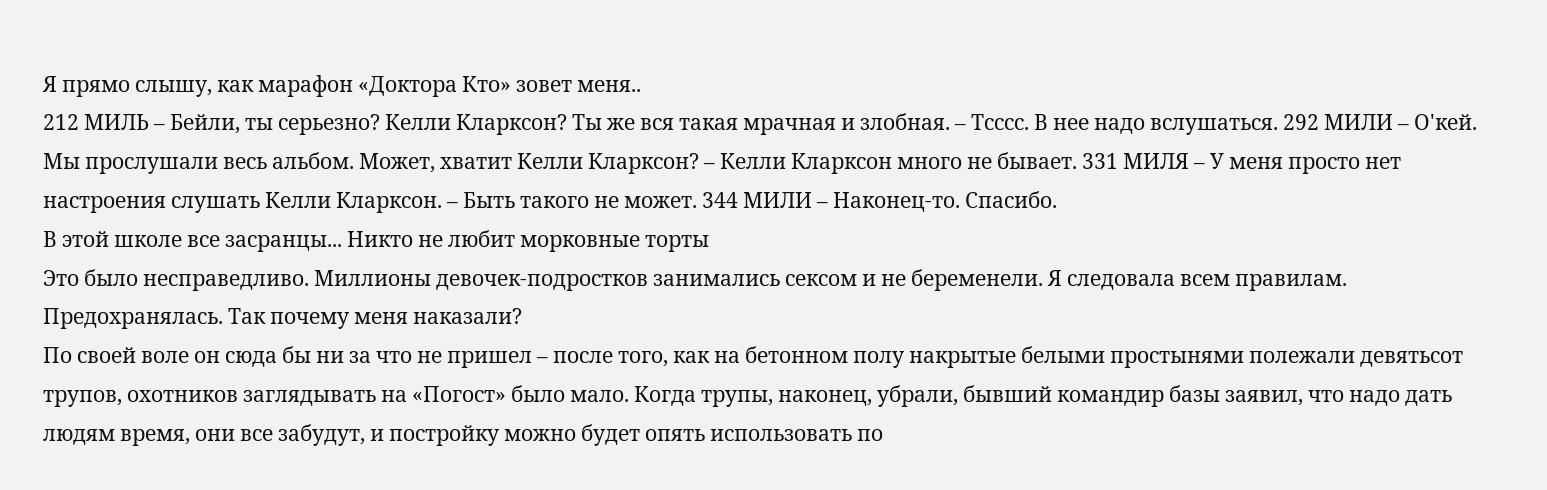Я прямо слышу, как марафон «Доктора Кто» зовет меня..
212 МИЛЬ – Бейли, ты серьезно? Келли Кларксон? Ты же вся такая мрачная и злобная. – Тсссс. В нее надо вслушаться. 292 МИЛИ – О'кей. Мы прослушали весь альбом. Может, хватит Келли Кларксон? – Келли Кларксон много не бывает. 331 МИЛЯ – У меня просто нет настроения слушать Келли Кларксон. – Быть такого не может. 344 МИЛИ – Наконец-то. Спасибо.
В этой школе все засранцы... Никто не любит морковные торты
Это было несправедливо. Миллионы девочек-подростков занимались сексом и не беременели. Я следовала всем правилам. Предохранялась. Так почему меня наказали?
По своей воле он сюда бы ни за что не пришел – после того, как на бетонном полу накрытые белыми простынями полежали девятьсот трупов, охотников заглядывать на «Погост» было мало. Когда трупы, наконец, убрали, бывший командир базы заявил, что надо дать людям время, они все забудут, и постройку можно будет опять использовать по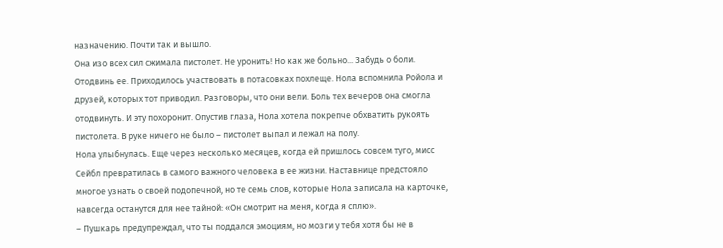назначению. Почти так и вышло.
Она изо всех сил сжимала пистолет. Не уронить! Но как же больно... Забудь о боли. Отодвинь ее. Приходилось участвовать в потасовках похлеще. Нола вспомнила Ройола и друзей, которых тот приводил. Разговоры, что они вели. Боль тех вечеров она смогла отодвинуть. И эту похоронит. Опустив глаза, Нола хотела покрепче обхватить рукоять пистолета. В руке ничего не было – пистолет выпал и лежал на полу.
Нола улыбнулась. Еще через несколько месяцев, когда ей пришлось совсем туго, мисс Сейбл превратилась в самого важного человека в ее жизни. Наставнице предстояло многое узнать о своей подопечной, но те семь слов, которые Нола записала на карточке, навсегда останутся для нее тайной: «Он смотрит на меня, когда я сплю».
– Пушкарь предупреждал, что ты поддался эмоциям, но мозги у тебя хотя бы не в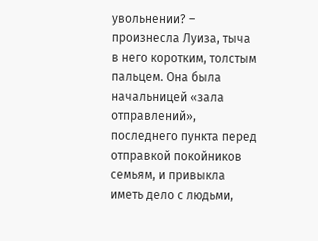увольнении? – произнесла Луиза, тыча в него коротким, толстым пальцем. Она была начальницей «зала отправлений», последнего пункта перед отправкой покойников семьям, и привыкла иметь дело с людьми,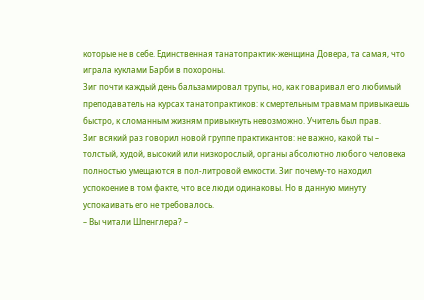которые не в себе. Единственная танатопрактик-женщина Довера, та самая, что играла куклами Барби в похороны.
Зиг почти каждый день бальзамировал трупы, но, как говаривал его любимый преподаватель на курсах танатопрактиков: к смертельным травмам привыкаешь быстро, к сломанным жизням привыкнуть невозможно. Учитель был прав.
Зиг всякий раз говорил новой группе практикантов: не важно, какой ты – толстый, худой, высокий или низкорослый, органы абсолютно любого человека полностью умещаются в пол-литровой емкости. Зиг почему-то находил успокоение в том факте, что все люди одинаковы. Но в данную минуту успокаивать его не требовалось.
– Вы читали Шпенглера? –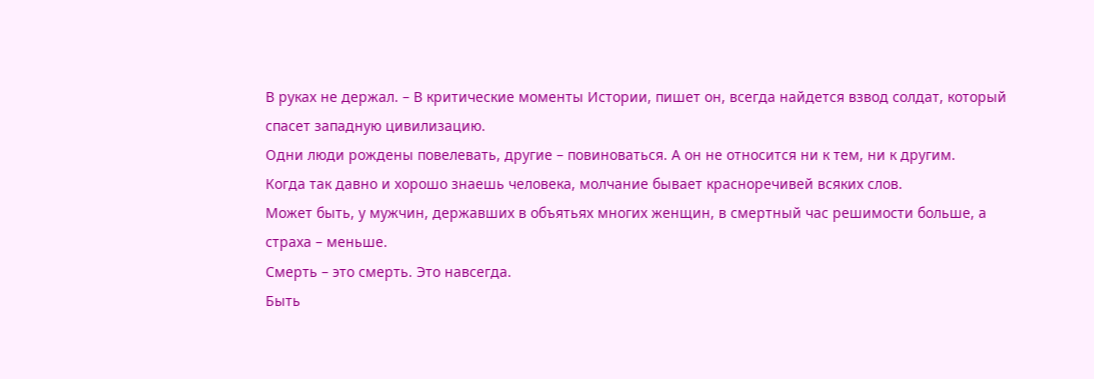В руках не держал. – В критические моменты Истории, пишет он, всегда найдется взвод солдат, который спасет западную цивилизацию.
Одни люди рождены повелевать, другие – повиноваться. А он не относится ни к тем, ни к другим.
Когда так давно и хорошо знаешь человека, молчание бывает красноречивей всяких слов.
Может быть, у мужчин, державших в объятьях многих женщин, в смертный час решимости больше, а страха – меньше.
Смерть – это смерть. Это навсегда.
Быть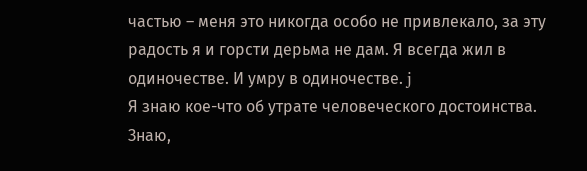частью – меня это никогда особо не привлекало, за эту радость я и горсти дерьма не дам. Я всегда жил в одиночестве. И умру в одиночестве. j
Я знаю кое-что об утрате человеческого достоинства. Знаю,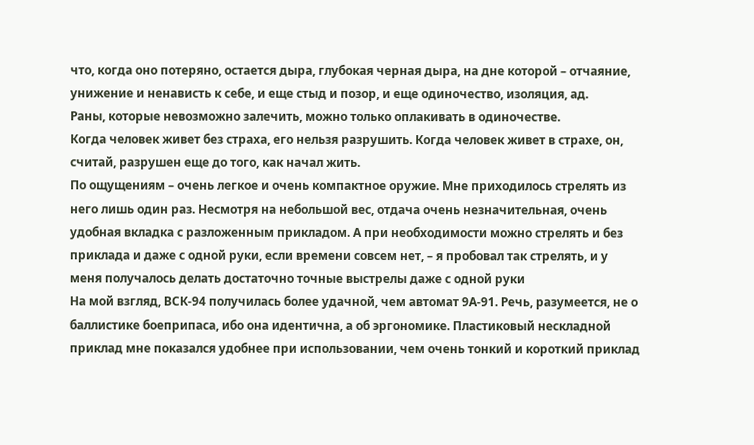что, когда оно потеряно, остается дыра, глубокая черная дыра, на дне которой – отчаяние, унижение и ненависть к себе, и еще стыд и позор, и еще одиночество, изоляция, ад.
Раны, которые невозможно залечить, можно только оплакивать в одиночестве.
Когда человек живет без страха, его нельзя разрушить. Когда человек живет в страхе, он, считай, разрушен еще до того, как начал жить.
По ощущениям – очень легкое и очень компактное оружие. Мне приходилось стрелять из него лишь один раз. Несмотря на небольшой вес, отдача очень незначительная, очень удобная вкладка с разложенным прикладом. А при необходимости можно стрелять и без приклада и даже с одной руки, если времени совсем нет, – я пробовал так стрелять, и у меня получалось делать достаточно точные выстрелы даже с одной руки
На мой взгляд, ВСК-94 получилась более удачной, чем автомат 9А-91. Речь, разумеется, не о баллистике боеприпаса, ибо она идентична, а об эргономике. Пластиковый нескладной приклад мне показался удобнее при использовании, чем очень тонкий и короткий приклад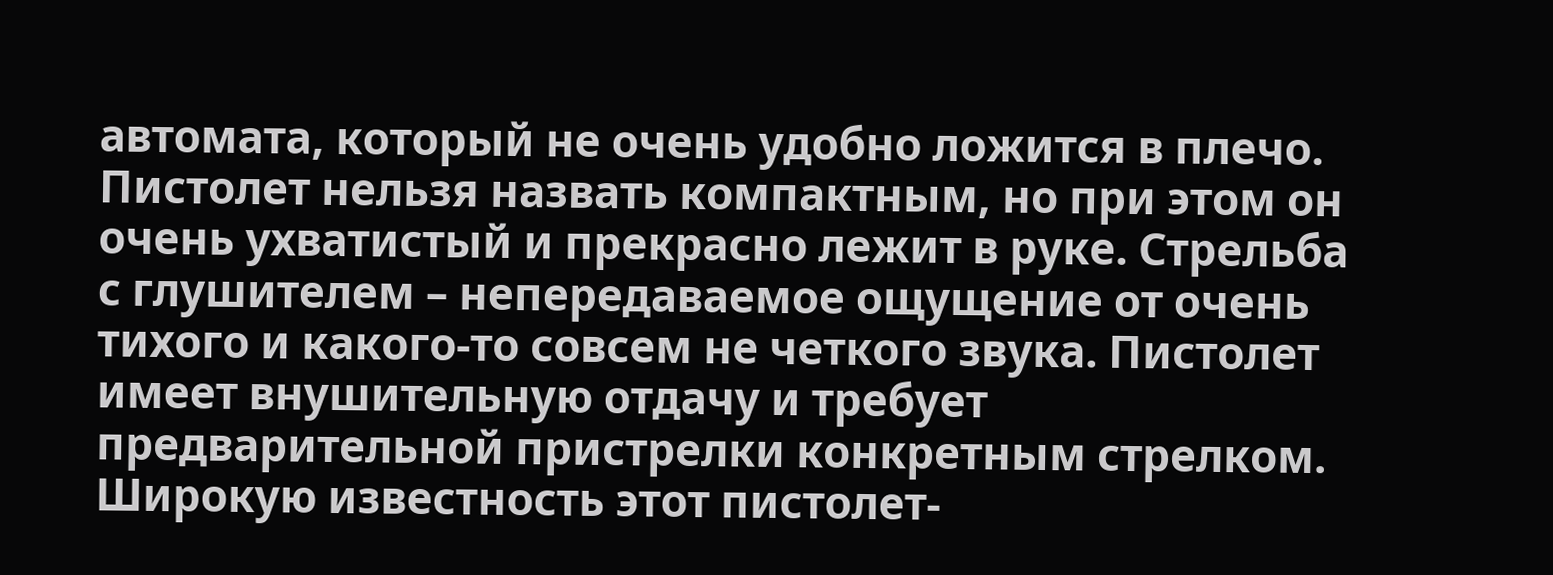автомата, который не очень удобно ложится в плечо.
Пистолет нельзя назвать компактным, но при этом он очень ухватистый и прекрасно лежит в руке. Стрельба с глушителем – непередаваемое ощущение от очень тихого и какого-то совсем не четкого звука. Пистолет имеет внушительную отдачу и требует предварительной пристрелки конкретным стрелком.
Широкую известность этот пистолет-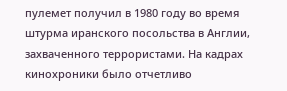пулемет получил в 1980 году во время штурма иранского посольства в Англии, захваченного террористами. На кадрах кинохроники было отчетливо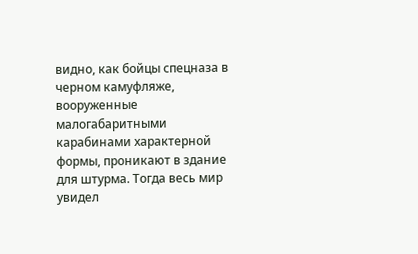видно, как бойцы спецназа в черном камуфляже, вооруженные малогабаритными карабинами характерной формы, проникают в здание для штурма. Тогда весь мир увидел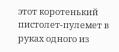этот коротенький пистолет-пулемет в руках одного из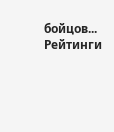бойцов...
Рейтинги